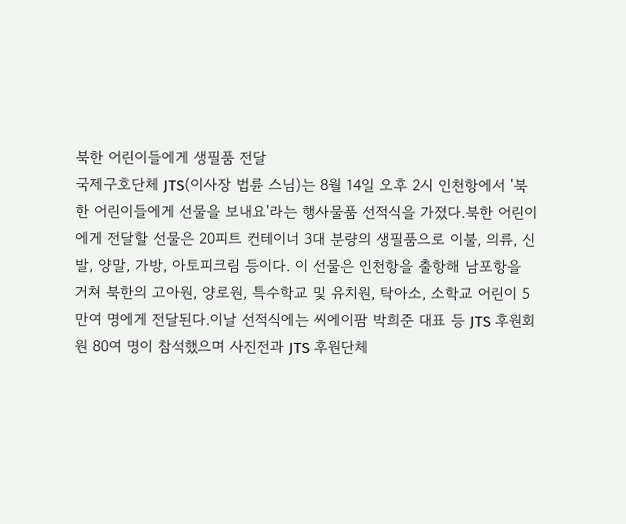북한 어린이들에게 생필품 전달
국제구호단체 JTS(이사장 법륜 스님)는 8월 14일 오후 2시 인천항에서 '북한 어린이들에게 선물을 보내요'라는 행사물품 선적식을 가졌다.북한 어린이에게 전달할 선물은 20피트 컨테이너 3대 분량의 생필품으로 이불, 의류, 신발, 양말, 가방, 아토피크림 등이다. 이 선물은 인천항을 출항해 남포항을 거쳐 북한의 고아원, 양로원, 특수학교 및 유치원, 탁아소, 소학교 어린이 5만여 명에게 전달된다.이날 선적식에는 씨에이팜 박희준 대표 등 JTS 후원회원 80여 명이 참석했으며 사진전과 JTS 후원단체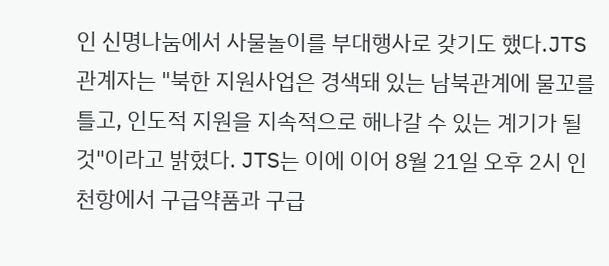인 신명나눔에서 사물놀이를 부대행사로 갖기도 했다.JTS 관계자는 "북한 지원사업은 경색돼 있는 남북관계에 물꼬를 틀고, 인도적 지원을 지속적으로 해나갈 수 있는 계기가 될 것"이라고 밝혔다. JTS는 이에 이어 8월 21일 오후 2시 인천항에서 구급약품과 구급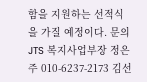함을 지원하는 선적식을 가질 예정이다. 문의 JTS 복지사업부장 정은주 010-6237-2173 김선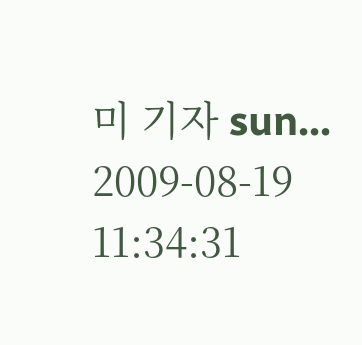미 기자 sun...
2009-08-19 11:34:31